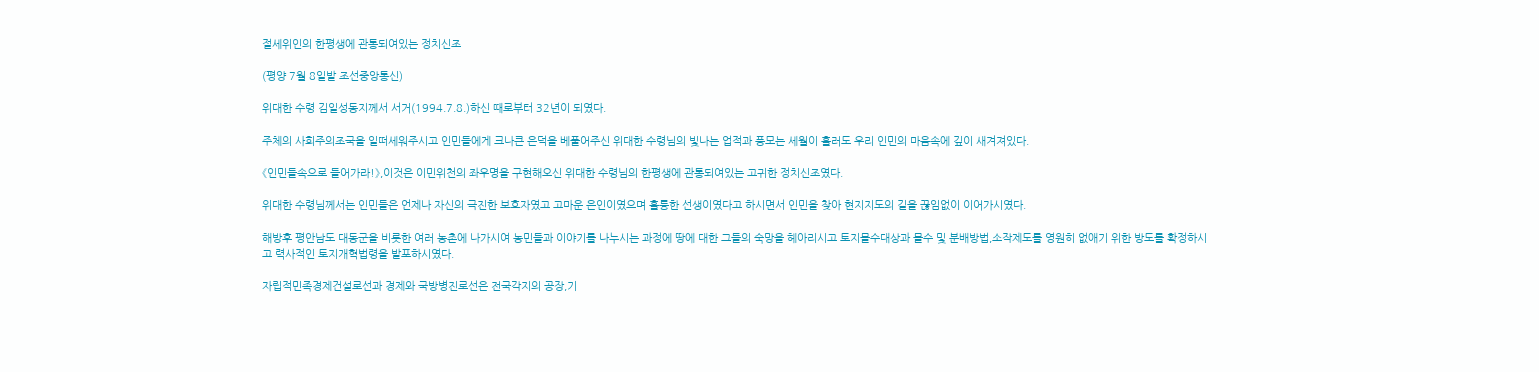절세위인의 한평생에 관통되여있는 정치신조

(평양 7월 8일발 조선중앙통신)

위대한 수령 김일성동지께서 서거(1994.7.8.)하신 때로부터 32년이 되였다.

주체의 사회주의조국을 일떠세워주시고 인민들에게 크나큰 은덕을 베풀어주신 위대한 수령님의 빛나는 업적과 풍모는 세월이 흘러도 우리 인민의 마음속에 깊이 새겨져있다.

《인민들속으로 들어가라!》,이것은 이민위천의 좌우명을 구현해오신 위대한 수령님의 한평생에 관통되여있는 고귀한 정치신조였다.

위대한 수령님께서는 인민들은 언제나 자신의 극진한 보호자였고 고마운 은인이였으며 훌륭한 선생이였다고 하시면서 인민을 찾아 현지지도의 길을 끊임없이 이어가시였다.

해방후 평안남도 대동군을 비롯한 여러 농촌에 나가시여 농민들과 이야기를 나누시는 과정에 땅에 대한 그들의 숙망을 헤아리시고 토지몰수대상과 몰수 및 분배방법,소작제도를 영원히 없애기 위한 방도를 확정하시고 력사적인 토지개혁법령을 발포하시였다.

자립적민족경제건설로선과 경제와 국방병진로선은 전국각지의 공장,기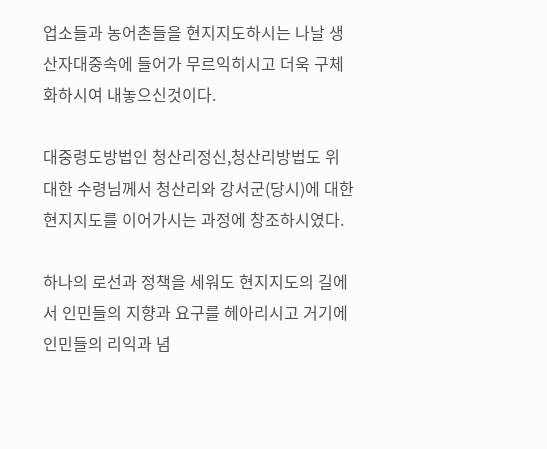업소들과 농어촌들을 현지지도하시는 나날 생산자대중속에 들어가 무르익히시고 더욱 구체화하시여 내놓으신것이다.

대중령도방법인 청산리정신,청산리방법도 위대한 수령님께서 청산리와 강서군(당시)에 대한 현지지도를 이어가시는 과정에 창조하시였다.

하나의 로선과 정책을 세워도 현지지도의 길에서 인민들의 지향과 요구를 헤아리시고 거기에 인민들의 리익과 념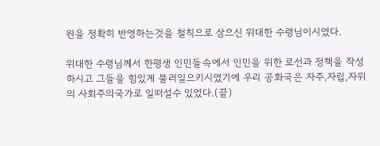원을 정확히 반영하는것을 철칙으로 삼으신 위대한 수령님이시였다.

위대한 수령님께서 한평생 인민들속에서 인민을 위한 로선과 정책을 작성하시고 그들을 힘있게 불러일으키시였기에 우리 공화국은 자주,자립,자위의 사회주의국가로 일떠설수 있었다.(끝)